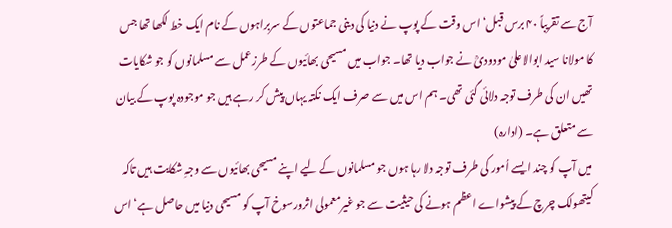آج سے تقریباً ۴۰ برس قبل‘ اس وقت کے پوپ نے دنیا کی دینی جماعتوں کے سربراہوں کے نام ایک خط لکھا تھا جس کا مولانا سید ابوالاعلیٰ مودودیؒ نے جواب دیا تھا۔ جواب میں مسیحی بھائیوں کے طرزعمل سے مسلمانوں کو جو شکایات تھیں ان کی طرف توجہ دلائی گئی تھی۔ ہم اس میں سے صرف ایک نکتہ یہاں پیش کر رہے ہیں جو موجودہ پوپ کے بیان سے متعلق ہے۔ (ادارہ)
میں آپ کو چند ایسے اُمور کی طرف توجہ دلا رہا ہوں جو مسلمانوں کے لیے اپنے مسیحی بھائیوں سے وجہِ شکایت ہیں تاکہ کیتھولک چرچ کے پیشواے اعظم ہونے کی حیثیت سے جو غیرمعمولی اثرورسوخ آپ کو مسیحی دنیا میں حاصل ہے‘ اس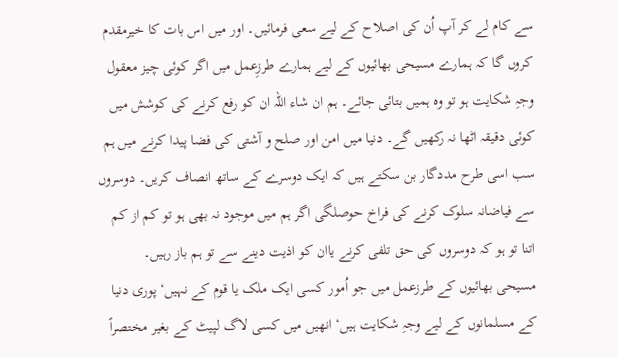سے کام لے کر آپ اُن کی اصلاح کے لیے سعی فرمائیں۔ اور میں اس بات کا خیرمقدم کروں گا کہ ہمارے مسیحی بھائیوں کے لیے ہمارے طرزِعمل میں اگر کوئی چیز معقول وجہِ شکایت ہو تو وہ ہمیں بتائی جائے۔ ہم ان شاء اللہ ان کو رفع کرنے کی کوشش میں کوئی دقیقہ اٹھا نہ رکھیں گے۔ دنیا میں امن اور صلح و آشتی کی فضا پیدا کرنے میں ہم سب اسی طرح مددگار بن سکتے ہیں کہ ایک دوسرے کے ساتھ انصاف کریں۔ دوسروں سے فیاضانہ سلوک کرنے کی فراخ حوصلگی اگر ہم میں موجود نہ بھی ہو تو کم از کم اتنا تو ہو کہ دوسروں کی حق تلفی کرنے یاان کو اذیت دینے سے تو ہم باز رہیں۔
مسیحی بھائیوں کے طرزعمل میں جو اُمور کسی ایک ملک یا قوم کے نہیں‘ پوری دنیا کے مسلمانوں کے لیے وجہِ شکایت ہیں‘ انھیں میں کسی لاگ لپیٹ کے بغیر مختصراً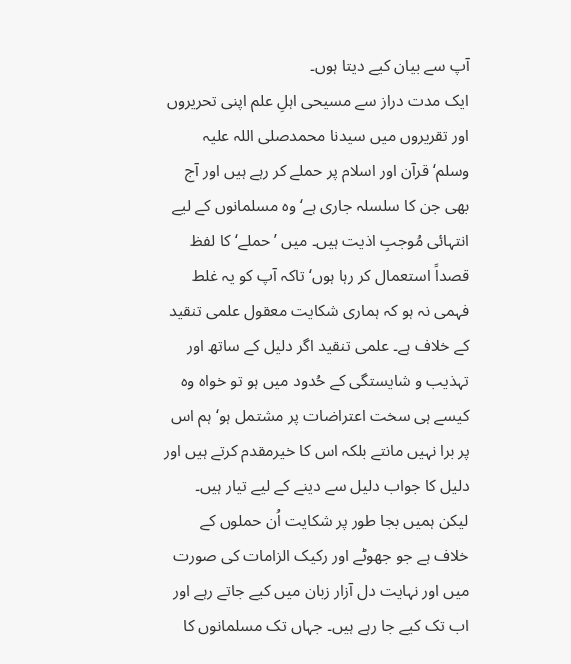آپ سے بیان کیے دیتا ہوں۔
ایک مدت دراز سے مسیحی اہلِ علم اپنی تحریروں اور تقریروں میں سیدنا محمدصلی اللہ علیہ وسلم‘ قرآن اور اسلام پر حملے کر رہے ہیں اور آج بھی جن کا سلسلہ جاری ہے‘ وہ مسلمانوں کے لیے انتہائی مُوجبِ اذیت ہیں۔ میں ’حملے‘ کا لفظ قصداً استعمال کر رہا ہوں‘ تاکہ آپ کو یہ غلط فہمی نہ ہو کہ ہماری شکایت معقول علمی تنقید کے خلاف ہے۔ علمی تنقید اگر دلیل کے ساتھ اور تہذیب و شایستگی کے حُدود میں ہو تو خواہ وہ کیسے ہی سخت اعتراضات پر مشتمل ہو‘ ہم اس پر برا نہیں مانتے بلکہ اس کا خیرمقدم کرتے ہیں اور دلیل کا جواب دلیل سے دینے کے لیے تیار ہیں۔ لیکن ہمیں بجا طور پر شکایت اُن حملوں کے خلاف ہے جو جھوٹے اور رکیک الزامات کی صورت میں اور نہایت دل آزار زبان میں کیے جاتے رہے اور اب تک کیے جا رہے ہیں۔ جہاں تک مسلمانوں کا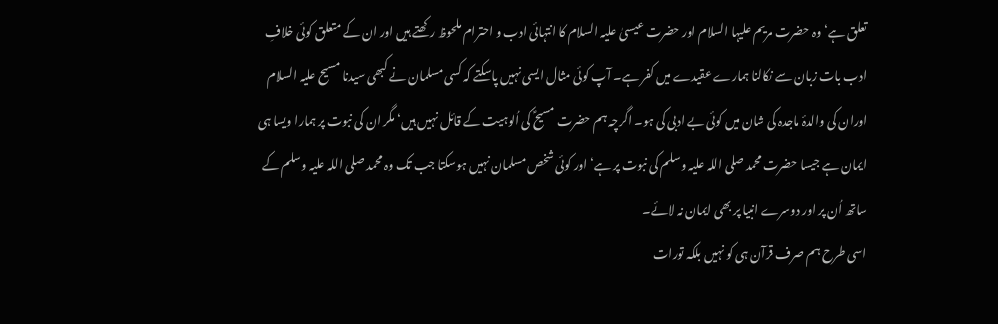تعلق ہے‘ وہ حضرت مریم علیہا السلام اور حضرت عیسیٰ علیہ السلام کا انتہائی ادب و احترام ملحوظ رکھتے ہیں اور ان کے متعلق کوئی خلافِ ادب بات زبان سے نکالنا ہمارے عقیدے میں کفر ہے۔ آپ کوئی مثال ایسی نہیں پاسکتے کہ کسی مسلمان نے کبھی سیدنا مسیح علیہ السلام اوران کی والدۂ ماجدہ کی شان میں کوئی بے ادبی کی ہو۔ اگرچہ ہم حضرت مسیحؑ کی اُلوہیت کے قائل نہیں ہیں‘ مگر ان کی نبوت پر ہمارا ویسا ہی ایمان ہے جیسا حضرت محمد صلی اللہ علیہ وسلم کی نبوت پر ہے‘ اور کوئی شخص مسلمان نہیں ہوسکتا جب تک وہ محمد صلی اللہ علیہ وسلم کے ساتھ اُن پر اور دوسرے انبیا پر بھی ایمان نہ لائے۔
اسی طرح ہم صرف قرآن ہی کو نہیں بلکہ تورات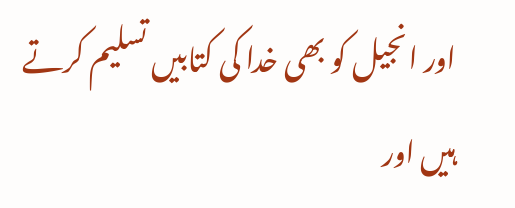اور انجیل کو بھی خدا کی کتابیں تسلیم کرتے ہیں اور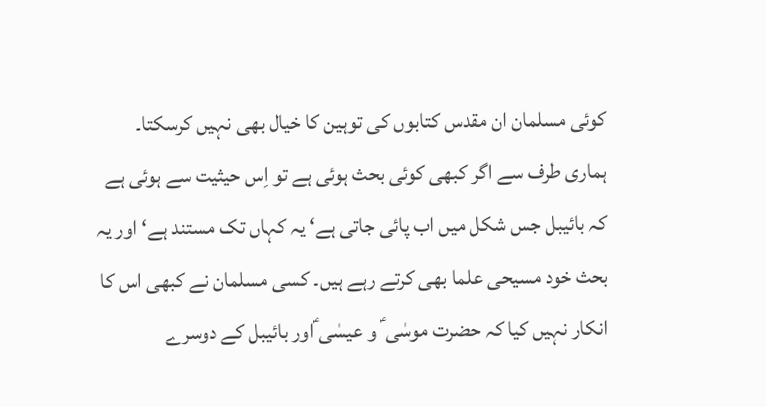کوئی مسلمان ان مقدس کتابوں کی توہین کا خیال بھی نہیں کرسکتا۔ ہماری طرف سے اگر کبھی کوئی بحث ہوئی ہے تو اِس حیثیت سے ہوئی ہے کہ بائیبل جس شکل میں اب پائی جاتی ہے‘ یہ کہاں تک مستند ہے‘ اور یہ بحث خود مسیحی علما بھی کرتے رہے ہیں۔ کسی مسلمان نے کبھی اس کا انکار نہیں کیا کہ حضرت موسٰی ؑ و عیسٰی ؑاور بائیبل کے دوسرے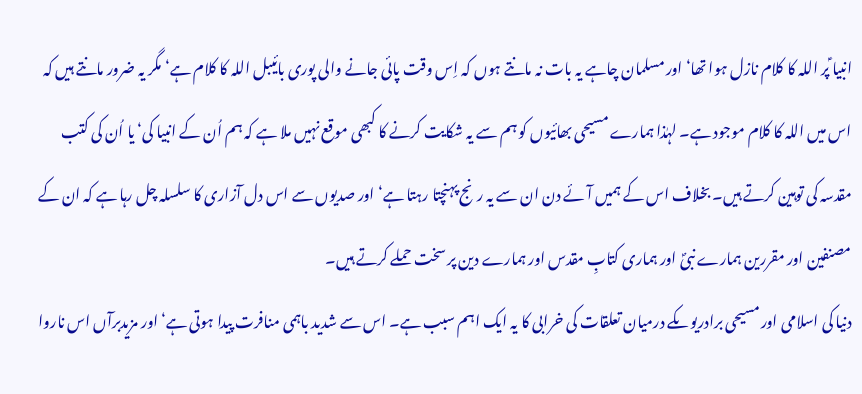انبیا ؑپر اللہ کا کلام نازل ہوا تھا‘ اور مسلمان چاہے یہ بات نہ مانتے ہوں کہ اِس وقت پائی جانے والی پوری بائیبل اللہ کا کلام ہے‘ مگر یہ ضرور مانتے ہیں کہ اس میں اللہ کا کلام موجود ہے۔ لہٰذا ہمارے مسیحی بھائیوں کو ہم سے یہ شکایت کرنے کا کبھی موقع نہیں ملا ہے کہ ہم اُن کے انبیا کی‘ یا اُن کی کتب مقدسہ کی توہین کرتے ہیں۔ بخلاف اس کے ہمیں آئے دن ان سے یہ رنج پہنچتا رہتا ہے‘ اور صدیوں سے اس دل آزاری کا سلسلہ چل رہا ہے کہ ان کے مصنفین اور مقررین ہمارے نبیؐ اور ہماری کتابِ مقدس اور ہمارے دین پر سخت حملے کرتے ہیں۔
دنیا کی اسلامی اور مسیحی برادریوںکے درمیان تعلقات کی خرابی کا یہ ایک اہم سبب ہے۔ اس سے شدید باہمی منافرت پیدا ہوتی ہے‘ اور مزیدبرآں اس ناروا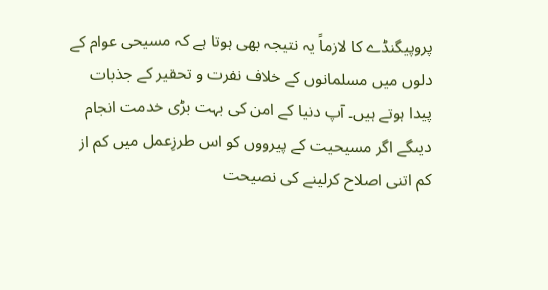پروپیگنڈے کا لازماً یہ نتیجہ بھی ہوتا ہے کہ مسیحی عوام کے دلوں میں مسلمانوں کے خلاف نفرت و تحقیر کے جذبات پیدا ہوتے ہیں۔ آپ دنیا کے امن کی بہت بڑی خدمت انجام دیںگے اگر مسیحیت کے پیرووں کو اس طرزِعمل میں کم از کم اتنی اصلاح کرلینے کی نصیحت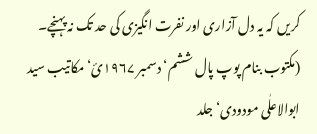کریں کہ یہ دل آزاری اور نفرت انگیزی کی حد تک نہ پہنچے۔ (مکتوب بنام پوپ پال ششم‘ دسمبر ۱۹۶۷ئ‘ مکاتیب سید ابوالاعلٰی مودودی‘ جلد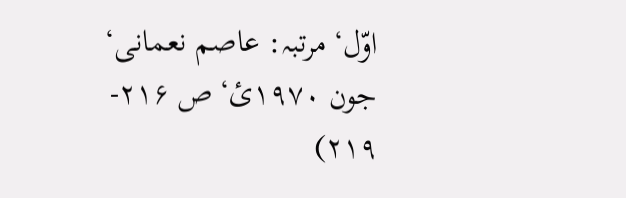اوّل‘ مرتبہ: عاصم نعمانی‘ جون ۱۹۷۰ئ‘ ص ۲۱۶- ۲۱۹)